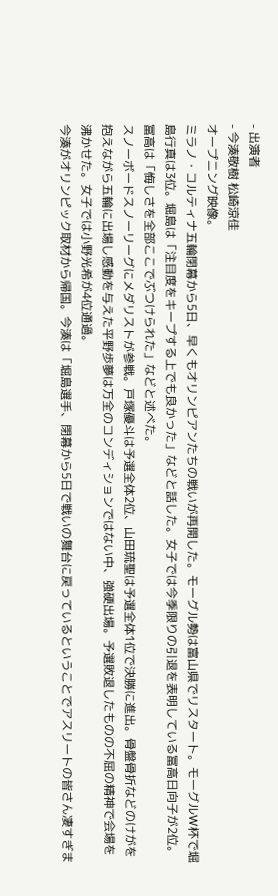- 出演者
- 今湊敬樹 松崎涼佳
オープニング映像。
ミラノ・コルティナ五輪閉幕から5日、早くもオリンピアンたちの戦いが再開した。モーグル勢は富山県でリスタート。モーグルW杯で堀島行真は3位。堀島は「注目度をキープする上でも良かった」などと話した。女子では今季限りの引退を表明している冨高日向子が2位。冨高は「悔しさを全部ここでぶつけられた」などと述べた。
スノーボードスノーリーグにメダリストが参戦。戸塚優斗は予選全体2位、山田琉聖は予選全体1位で決勝に進出。骨盤骨折などのけがを抱えながら五輪に出場し感動を与えた平野歩夢は万全のコンディションではない中、強硬出場。予選敗退したものの不屈の精神で会場を沸かせた。女子では小野光希が4位通過。
今湊がオリンピック取材から帰国。今湊は「堀島選手、閉幕から5日で戦いの舞台に戻っているということでアスリートの皆さん凄すぎま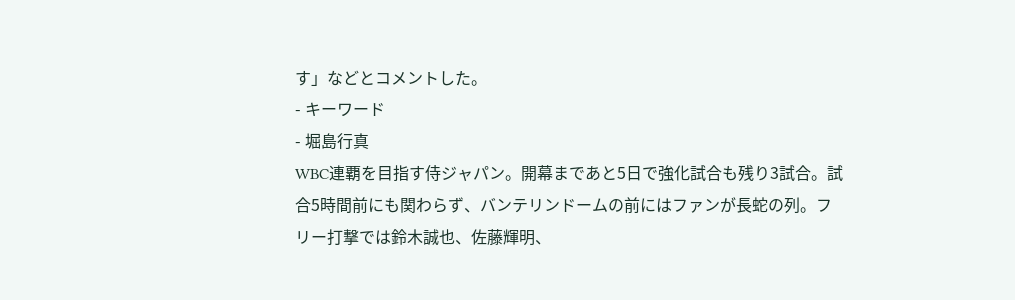す」などとコメントした。
- キーワード
- 堀島行真
WBC連覇を目指す侍ジャパン。開幕まであと5日で強化試合も残り3試合。試合5時間前にも関わらず、バンテリンドームの前にはファンが長蛇の列。フリー打撃では鈴木誠也、佐藤輝明、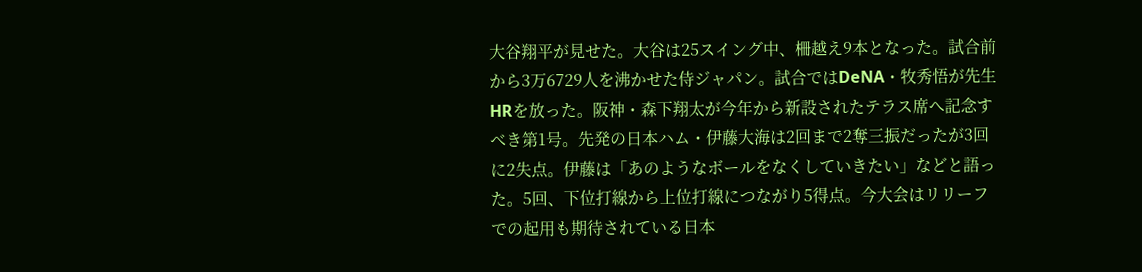大谷翔平が見せた。大谷は25スイング中、柵越え9本となった。試合前から3万6729人を沸かせた侍ジャパン。試合ではDeNA・牧秀悟が先生HRを放った。阪神・森下翔太が今年から新設されたテラス席へ記念すべき第1号。先発の日本ハム・伊藤大海は2回まで2奪三振だったが3回に2失点。伊藤は「あのようなボールをなくしていきたい」などと語った。5回、下位打線から上位打線につながり5得点。今大会はリリーフでの起用も期待されている日本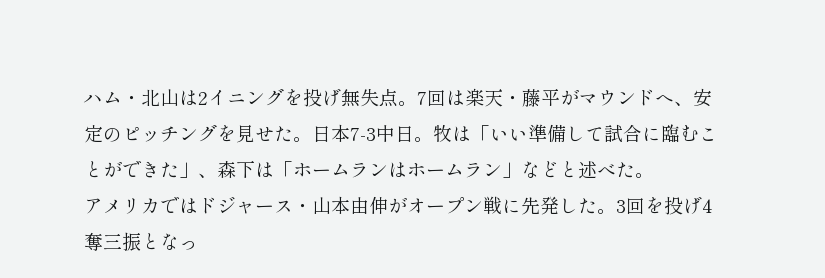ハム・北山は2イニングを投げ無失点。7回は楽天・藤平がマウンドへ、安定のピッチングを見せた。日本7-3中日。牧は「いい準備して試合に臨むことができた」、森下は「ホームランはホームラン」などと述べた。
アメリカではドジャース・山本由伸がオープン戦に先発した。3回を投げ4奪三振となっ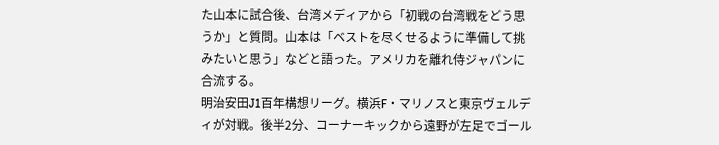た山本に試合後、台湾メディアから「初戦の台湾戦をどう思うか」と質問。山本は「ベストを尽くせるように準備して挑みたいと思う」などと語った。アメリカを離れ侍ジャパンに合流する。
明治安田J1百年構想リーグ。横浜F・マリノスと東京ヴェルディが対戦。後半2分、コーナーキックから遠野が左足でゴール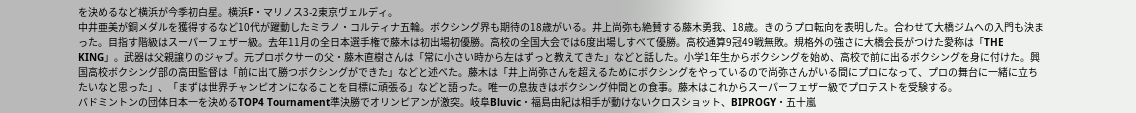を決めるなど横浜が今季初白星。横浜F・マリノス3-2東京ヴェルディ。
中井亜美が銅メダルを獲得するなど10代が躍動したミラノ・コルティナ五輪。ボクシング界も期待の18歳がいる。井上尚弥も絶賛する藤木勇我、18歳。きのうプロ転向を表明した。合わせて大橋ジムへの入門も決まった。目指す階級はスーパーフェザー級。去年11月の全日本選手権で藤木は初出場初優勝。高校の全国大会では6度出場しすべて優勝。高校通算9冠49戦無敗。規格外の強さに大橋会長がつけた愛称は「THE KING」。武器は父親譲りのジャブ。元プロボクサーの父・藤木直樹さんは「常に小さい時から左はずっと教えてきた」などと話した。小学1年生からボクシングを始め、高校で前に出るボクシングを身に付けた。興国高校ボクシング部の高田監督は「前に出て勝つボクシングができた」などと述べた。藤木は「井上尚弥さんを超えるためにボクシングをやっているので尚弥さんがいる間にプロになって、プロの舞台に一緒に立ちたいなと思った」、「まずは世界チャンピオンになることを目標に頑張る」などと語った。唯一の息抜きはボクシング仲間との食事。藤木はこれからスーパーフェザー級でプロテストを受験する。
バドミントンの団体日本一を決めるTOP4 Tournament準決勝でオリンピアンが激突。岐阜Bluvic・福島由紀は相手が動けないクロスショット、BIPROGY・五十嵐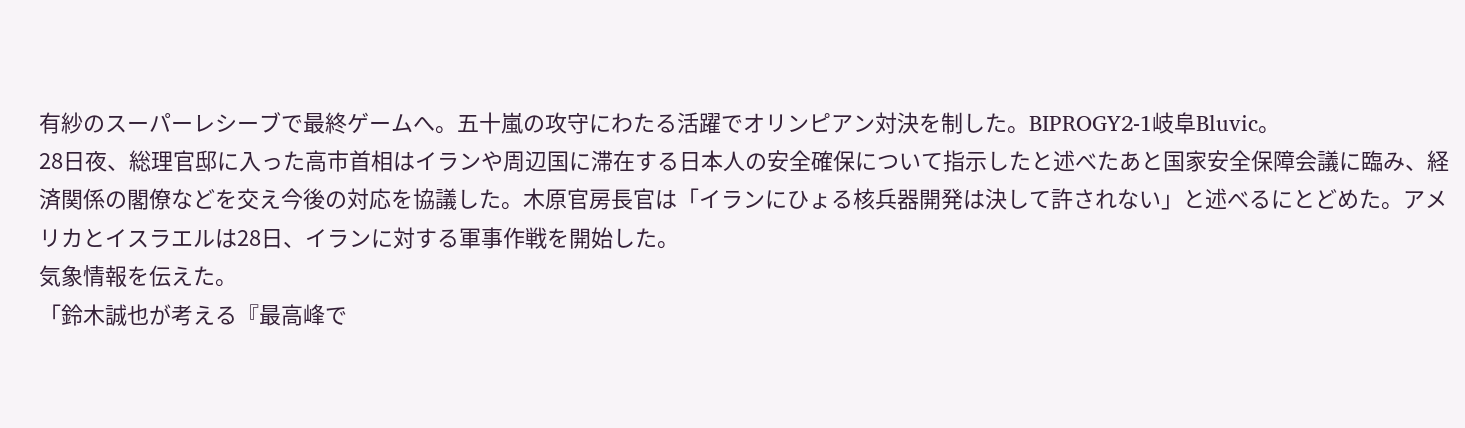有紗のスーパーレシーブで最終ゲームへ。五十嵐の攻守にわたる活躍でオリンピアン対決を制した。BIPROGY2-1岐阜Bluvic。
28日夜、総理官邸に入った高市首相はイランや周辺国に滞在する日本人の安全確保について指示したと述べたあと国家安全保障会議に臨み、経済関係の閣僚などを交え今後の対応を協議した。木原官房長官は「イランにひょる核兵器開発は決して許されない」と述べるにとどめた。アメリカとイスラエルは28日、イランに対する軍事作戦を開始した。
気象情報を伝えた。
「鈴木誠也が考える『最高峰で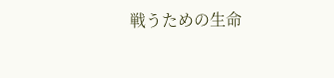戦うための生命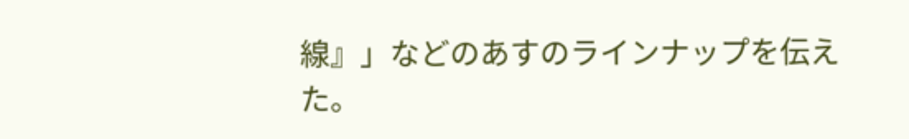線』」などのあすのラインナップを伝えた。